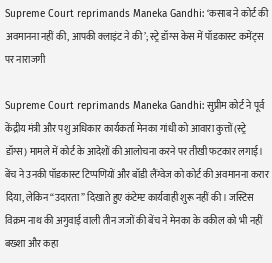Supreme Court reprimands Maneka Gandhi: ‘कसाब ने कोर्ट की अवमानना नहीं की, आपकी क्लाइंट ने की’; स्ट्रे डॉग्स केस में पॉडकास्ट कमेंट्स पर नाराजगी

Supreme Court reprimands Maneka Gandhi: सुप्रीम कोर्ट ने पूर्व केंद्रीय मंत्री और पशु अधिकार कार्यकर्ता मेनका गांधी को आवारा कुत्तों (स्ट्रे डॉग्स) मामले में कोर्ट के आदेशों की आलोचना करने पर तीखी फटकार लगाई। बेंच ने उनकी पॉडकास्ट टिप्पणियों और बॉडी लैंग्वेज को कोर्ट की अवमानना करार दिया, लेकिन “उदारता” दिखाते हुए कंटेम्प्ट कार्यवाही शुरू नहीं की। जस्टिस विक्रम नाथ की अगुवाई वाली तीन जजों की बेंच ने मेनका के वकील को भी नहीं बख्शा और कहा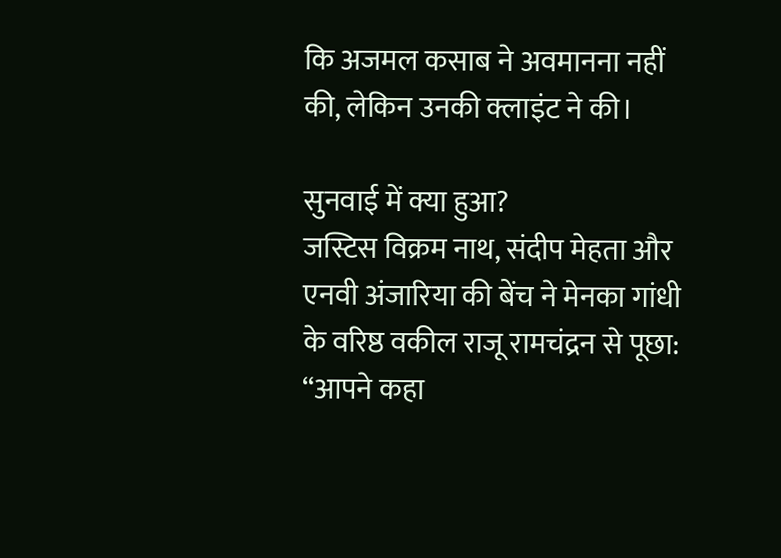कि अजमल कसाब ने अवमानना नहीं की, लेकिन उनकी क्लाइंट ने की।

सुनवाई में क्या हुआ?
जस्टिस विक्रम नाथ, संदीप मेहता और एनवी अंजारिया की बेंच ने मेनका गांधी के वरिष्ठ वकील राजू रामचंद्रन से पूछा:
“आपने कहा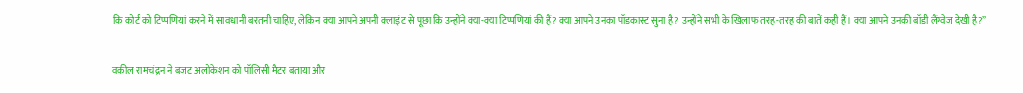कि कोर्ट को टिप्पणियां करने में सावधानी बरतनी चाहिए, लेकिन क्या आपने अपनी क्लाइंट से पूछा कि उन्होंने क्या-क्या टिप्पणियां की हैं? क्या आपने उनका पॉडकास्ट सुना है? उन्होंने सभी के खिलाफ तरह-तरह की बातें कही हैं। क्या आपने उनकी बॉडी लैंग्वेज देखी है?”

वकील रामचंद्रन ने बजट अलोकेशन को पॉलिसी मैटर बताया और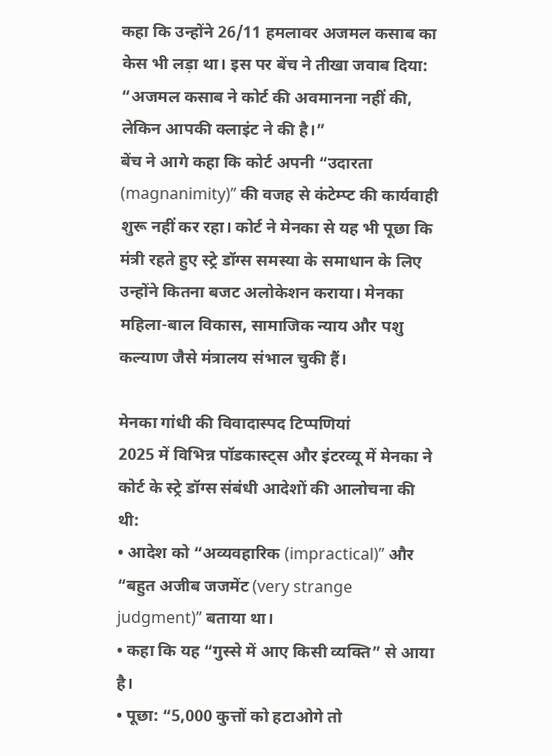कहा कि उन्होंने 26/11 हमलावर अजमल कसाब का केस भी लड़ा था। इस पर बेंच ने तीखा जवाब दिया:
“अजमल कसाब ने कोर्ट की अवमानना नहीं की, लेकिन आपकी क्लाइंट ने की है।”
बेंच ने आगे कहा कि कोर्ट अपनी “उदारता (magnanimity)” की वजह से कंटेम्प्ट की कार्यवाही शुरू नहीं कर रहा। कोर्ट ने मेनका से यह भी पूछा कि मंत्री रहते हुए स्ट्रे डॉग्स समस्या के समाधान के लिए उन्होंने कितना बजट अलोकेशन कराया। मेनका महिला-बाल विकास, सामाजिक न्याय और पशु कल्याण जैसे मंत्रालय संभाल चुकी हैं।

मेनका गांधी की विवादास्पद टिप्पणियां
2025 में विभिन्न पॉडकास्ट्स और इंटरव्यू में मेनका ने कोर्ट के स्ट्रे डॉग्स संबंधी आदेशों की आलोचना की थी:
• आदेश को “अव्यवहारिक (impractical)” और “बहुत अजीब जजमेंट (very strange judgment)” बताया था।
• कहा कि यह “गुस्से में आए किसी व्यक्ति” से आया है।
• पूछा: “5,000 कुत्तों को हटाओगे तो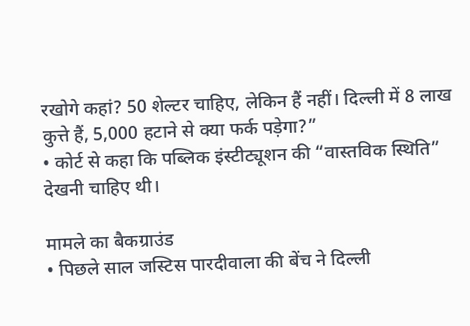रखोगे कहां? 50 शेल्टर चाहिए, लेकिन हैं नहीं। दिल्ली में 8 लाख कुत्ते हैं, 5,000 हटाने से क्या फर्क पड़ेगा?”
• कोर्ट से कहा कि पब्लिक इंस्टीट्यूशन की “वास्तविक स्थिति” देखनी चाहिए थी।

मामले का बैकग्राउंड
• पिछले साल जस्टिस पारदीवाला की बेंच ने दिल्ली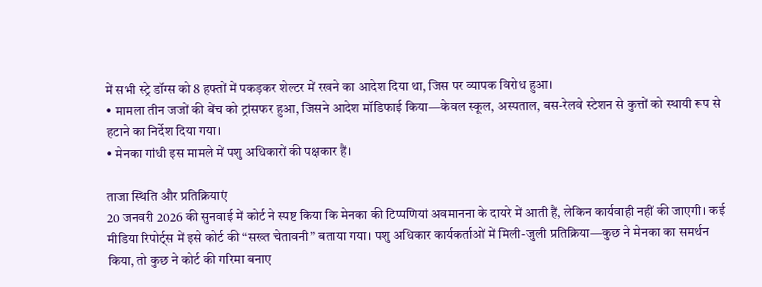में सभी स्ट्रे डॉग्स को 8 हफ्तों में पकड़कर शेल्टर में रखने का आदेश दिया था, जिस पर व्यापक विरोध हुआ।
• मामला तीन जजों की बेंच को ट्रांसफर हुआ, जिसने आदेश मॉडिफाई किया—केवल स्कूल, अस्पताल, बस-रेलवे स्टेशन से कुत्तों को स्थायी रूप से हटाने का निर्देश दिया गया।
• मेनका गांधी इस मामले में पशु अधिकारों की पक्षकार हैं।

ताजा स्थिति और प्रतिक्रियाएं
20 जनवरी 2026 की सुनवाई में कोर्ट ने स्पष्ट किया कि मेनका की टिप्पणियां अवमानना के दायरे में आती हैं, लेकिन कार्यवाही नहीं की जाएगी। कई मीडिया रिपोर्ट्स में इसे कोर्ट की “सख्त चेतावनी” बताया गया। पशु अधिकार कार्यकर्ताओं में मिली-जुली प्रतिक्रिया—कुछ ने मेनका का समर्थन किया, तो कुछ ने कोर्ट की गरिमा बनाए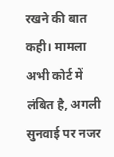रखने की बात कही। मामला अभी कोर्ट में लंबित है, अगली सुनवाई पर नजर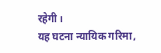रहेगी।
यह घटना न्यायिक गरिमा,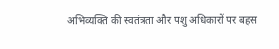अभिव्यक्ति की स्वतंत्रता और पशु अधिकारों पर बहस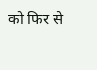को फिर से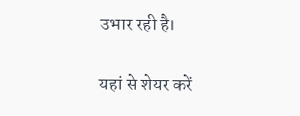उभार रही है।

यहां से शेयर करें